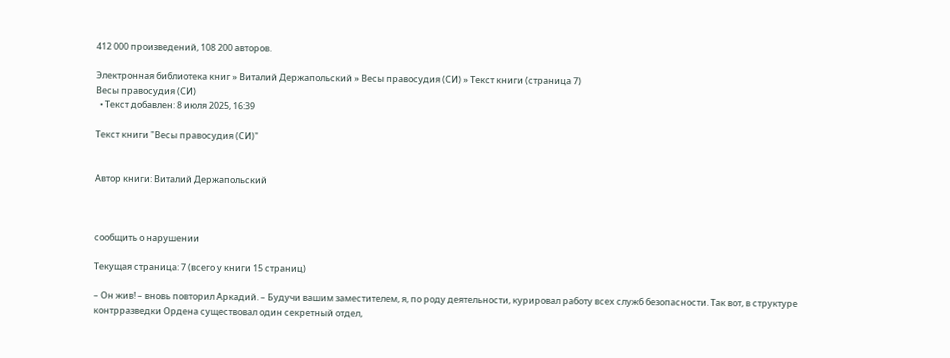412 000 произведений, 108 200 авторов.

Электронная библиотека книг » Виталий Держапольский » Весы правосудия (СИ) » Текст книги (страница 7)
Весы правосудия (СИ)
  • Текст добавлен: 8 июля 2025, 16:39

Текст книги "Весы правосудия (СИ)"


Автор книги: Виталий Держапольский



сообщить о нарушении

Текущая страница: 7 (всего у книги 15 страниц)

– Он жив! – вновь повторил Аркадий. – Будучи вашим заместителем, я, по роду деятельности, курировал работу всех служб безопасности. Так вот, в структуре контрразведки Ордена существовал один секретный отдел,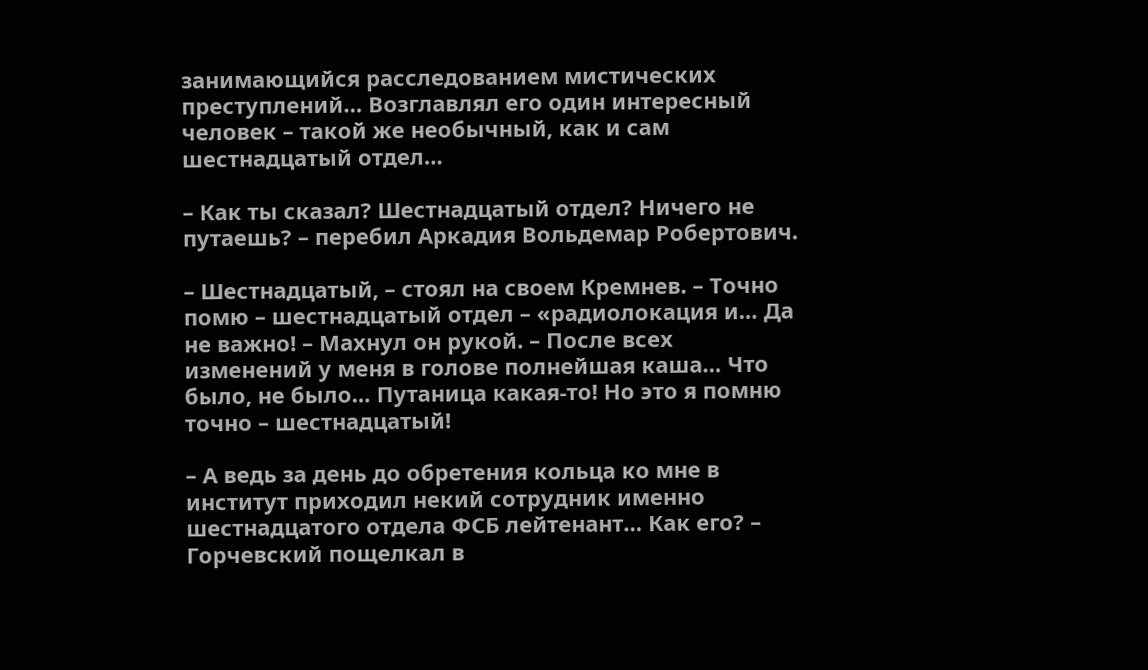занимающийся расследованием мистических преступлений… Возглавлял его один интересный человек – такой же необычный, как и сам шестнадцатый отдел…

– Как ты сказал? Шестнадцатый отдел? Ничего не путаешь? – перебил Аркадия Вольдемар Робертович.

– Шестнадцатый, – стоял на своем Кремнев. – Точно помю – шестнадцатый отдел – «радиолокация и… Да не важно! – Махнул он рукой. – После всех изменений у меня в голове полнейшая каша… Что было, не было… Путаница какая-то! Но это я помню точно – шестнадцатый!

– А ведь за день до обретения кольца ко мне в институт приходил некий сотрудник именно шестнадцатого отдела ФСБ лейтенант… Как его? – Горчевский пощелкал в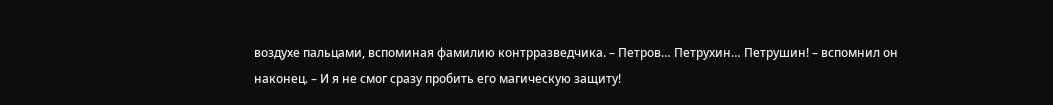воздухе пальцами, вспоминая фамилию контрразведчика. – Петров… Петрухин… Петрушин! – вспомнил он наконец. – И я не смог сразу пробить его магическую защиту!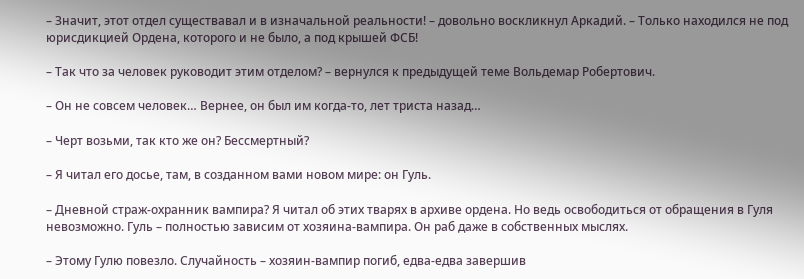– Значит, этот отдел существавал и в изначальной реальности! – довольно воскликнул Аркадий. – Только находился не под юрисдикцией Ордена, которого и не было, а под крышей ФСБ!

– Так что за человек руководит этим отделом? – вернулся к предыдущей теме Вольдемар Робертович.

– Он не совсем человек… Вернее, он был им когда-то, лет триста назад…

– Черт возьми, так кто же он? Бессмертный?

– Я читал его досье, там, в созданном вами новом мире: он Гуль.

– Дневной страж-охранник вампира? Я читал об этих тварях в архиве ордена. Но ведь освободиться от обращения в Гуля невозможно. Гуль – полностью зависим от хозяина-вампира. Он раб даже в собственных мыслях.

– Этому Гулю повезло. Случайность – хозяин-вампир погиб, едва-едва завершив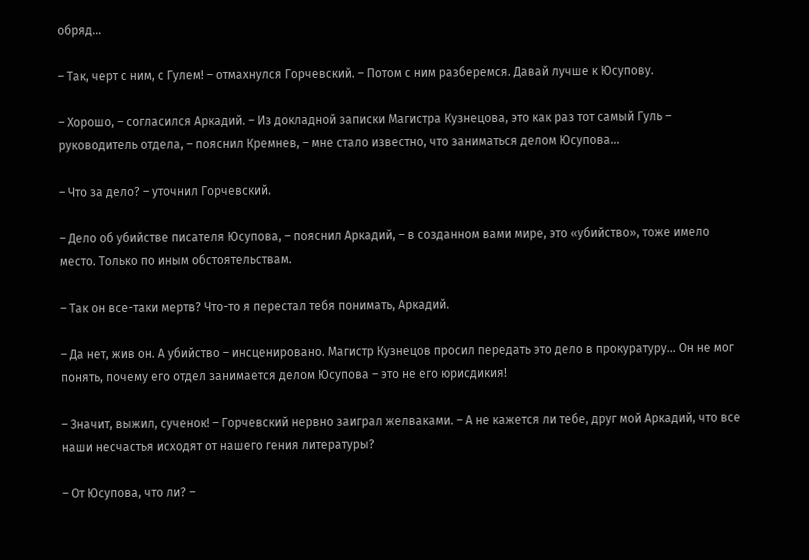обряд…

– Так, черт с ним, с Гулем! – отмахнулся Горчевский. – Потом с ним разберемся. Давай лучше к Юсупову.

– Хорошо, – согласился Аркадий. – Из докладной записки Магистра Кузнецова, это как раз тот самый Гуль – руководитель отдела, – пояснил Кремнев, – мне стало известно, что заниматься делом Юсупова…

– Что за дело? – уточнил Горчевский.

– Дело об убийстве писателя Юсупова, – пояснил Аркадий, – в созданном вами мире, это «убийство», тоже имело место. Только по иным обстоятельствам.

– Так он все-таки мертв? Что-то я перестал тебя понимать, Аркадий.

– Да нет, жив он. А убийство – инсценировано. Магистр Кузнецов просил передать это дело в прокуратуру… Он не мог понять, почему его отдел занимается делом Юсупова – это не его юрисдикия!

– Значит, выжил, сученок! – Горчевский нервно заиграл желваками. – А не кажется ли тебе, друг мой Аркадий, что все наши несчастья исходят от нашего гения литературы?

– От Юсупова, что ли? –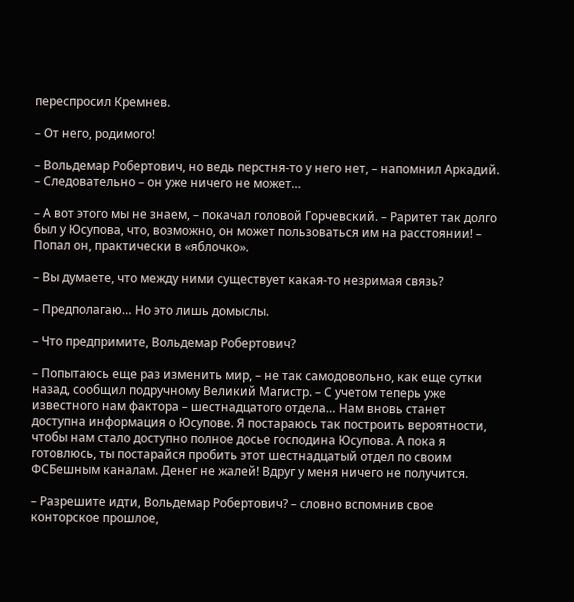переспросил Кремнев.

– От него, родимого!

– Вольдемар Робертович, но ведь перстня-то у него нет, – напомнил Аркадий. – Следовательно – он уже ничего не может…

– А вот этого мы не знаем, – покачал головой Горчевский. – Раритет так долго был у Юсупова, что, возможно, он может пользоваться им на расстоянии! – Попал он, практически в «яблочко».

– Вы думаете, что между ними существует какая-то незримая связь?

– Предполагаю… Но это лишь домыслы.

– Что предпримите, Вольдемар Робертович?

– Попытаюсь еще раз изменить мир, – не так самодовольно, как еще сутки назад, сообщил подручному Великий Магистр. – С учетом теперь уже известного нам фактора – шестнадцатого отдела… Нам вновь станет доступна информация о Юсупове. Я постараюсь так построить вероятности, чтобы нам стало доступно полное досье господина Юсупова. А пока я готовлюсь, ты постарайся пробить этот шестнадцатый отдел по своим ФСБешным каналам. Денег не жалей! Вдруг у меня ничего не получится.

– Разрешите идти, Вольдемар Робертович? – словно вспомнив свое конторское прошлое,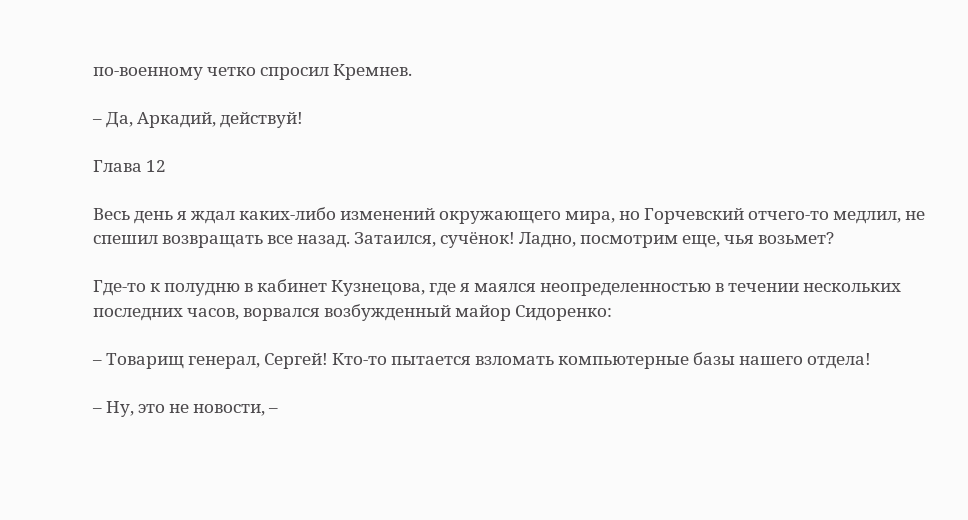по-военному четко спросил Кремнев.

– Да, Аркадий, действуй!

Глава 12

Весь день я ждал каких-либо изменений окружающего мира, но Горчевский отчего-то медлил, не спешил возвращать все назад. Затаился, сучёнок! Ладно, посмотрим еще, чья возьмет?

Где-то к полудню в кабинет Кузнецова, где я маялся неопределенностью в течении нескольких последних часов, ворвался возбужденный майор Сидоренко:

– Товарищ генерал, Сергей! Кто-то пытается взломать компьютерные базы нашего отдела!

– Ну, это не новости, –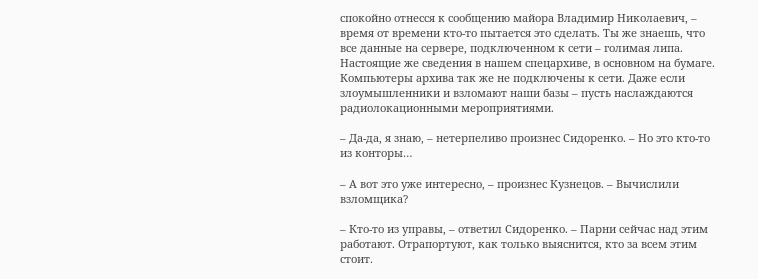спокойно отнесся к сообщению майора Владимир Николаевич, – время от времени кто-то пытается это сделать. Ты же знаешь, что все данные на сервере, подключенном к сети – голимая липа. Настоящие же сведения в нашем спецархиве, в основном на бумаге. Компьютеры архива так же не подключены к сети. Даже если злоумышленники и взломают наши базы – пусть наслаждаются радиолокационными мероприятиями.

– Да-да, я знаю, – нетерпеливо произнес Сидоренко. – Но это кто-то из конторы…

– А вот это уже интересно, – произнес Кузнецов. – Вычислили взломщика?

– Кто-то из управы, – ответил Сидоренко. – Парни сейчас над этим работают. Отрапортуют, как только выяснится, кто за всем этим стоит.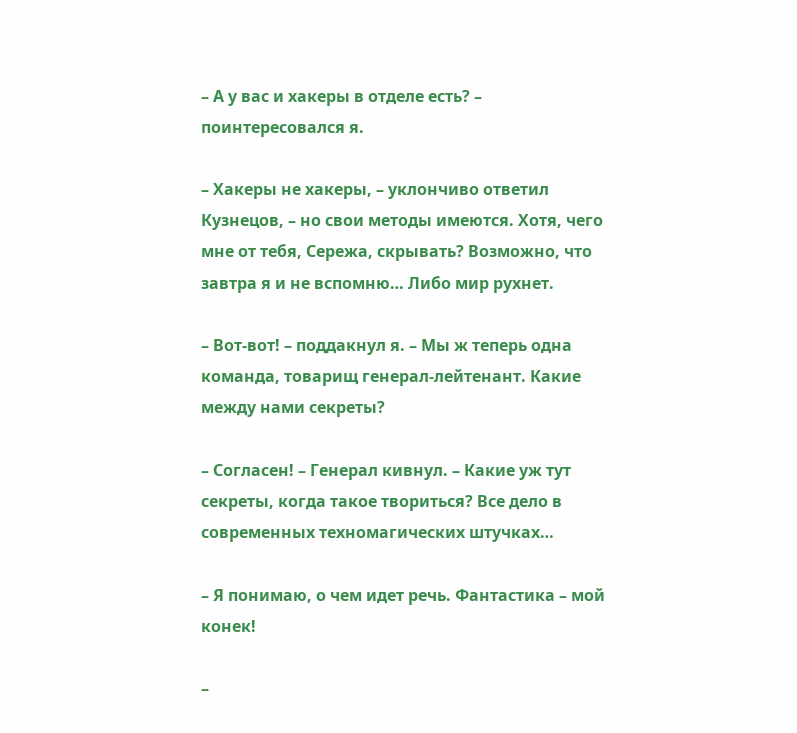– А у вас и хакеры в отделе есть? – поинтересовался я.

– Хакеры не хакеры, – уклончиво ответил Кузнецов, – но свои методы имеются. Хотя, чего мне от тебя, Сережа, скрывать? Возможно, что завтра я и не вспомню… Либо мир рухнет.

– Вот-вот! – поддакнул я. – Мы ж теперь одна команда, товарищ генерал-лейтенант. Какие между нами секреты?

– Согласен! – Генерал кивнул. – Какие уж тут секреты, когда такое твориться? Все дело в современных техномагических штучках…

– Я понимаю, о чем идет речь. Фантастика – мой конек!

–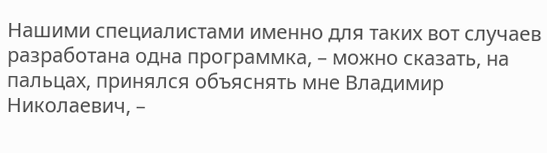Нашими специалистами именно для таких вот случаев разработана одна программка, – можно сказать, на пальцах, принялся объяснять мне Владимир Николаевич, –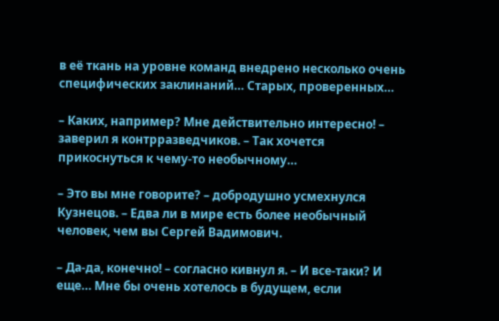в её ткань на уровне команд внедрено несколько очень специфических заклинаний… Старых, проверенных…

– Каких, например? Мне действительно интересно! – заверил я контрразведчиков. – Так хочется прикоснуться к чему-то необычному…

– Это вы мне говорите? – добродушно усмехнулся Кузнецов. – Едва ли в мире есть более необычный человек, чем вы Сергей Вадимович.

– Да-да, конечно! – согласно кивнул я. – И все-таки? И еще… Мне бы очень хотелось в будущем, если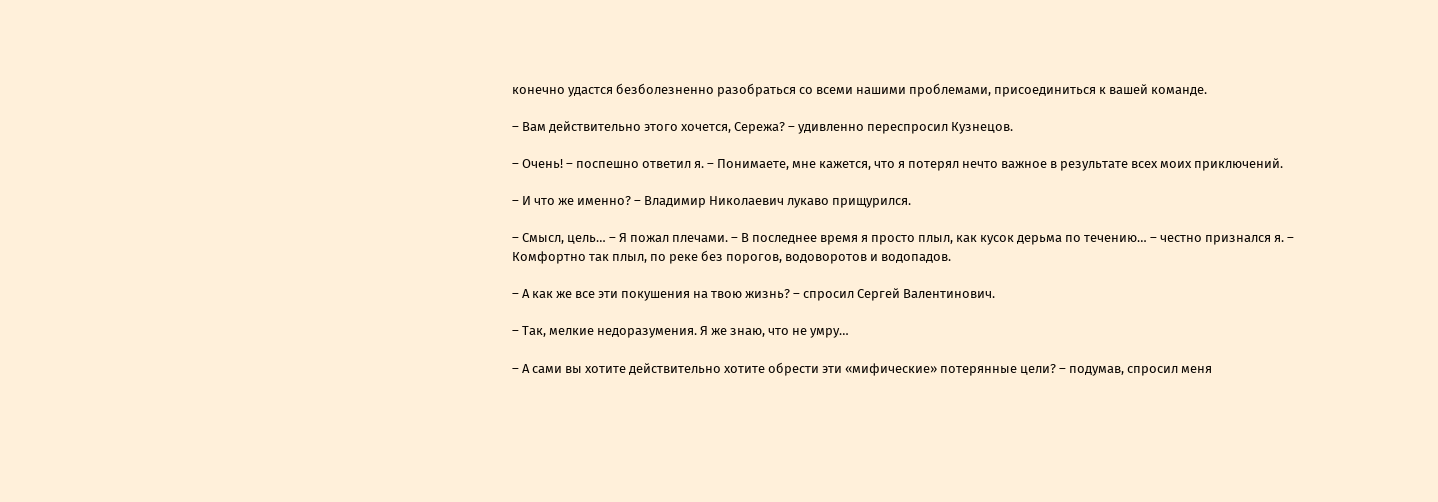конечно удастся безболезненно разобраться со всеми нашими проблемами, присоединиться к вашей команде.

– Вам действительно этого хочется, Сережа? – удивленно переспросил Кузнецов.

– Очень! – поспешно ответил я. – Понимаете, мне кажется, что я потерял нечто важное в результате всех моих приключений.

– И что же именно? – Владимир Николаевич лукаво прищурился.

– Смысл, цель… – Я пожал плечами. – В последнее время я просто плыл, как кусок дерьма по течению… – честно признался я. – Комфортно так плыл, по реке без порогов, водоворотов и водопадов.

– А как же все эти покушения на твою жизнь? – спросил Сергей Валентинович.

– Так, мелкие недоразумения. Я же знаю, что не умру…

– А сами вы хотите действительно хотите обрести эти «мифические» потерянные цели? – подумав, спросил меня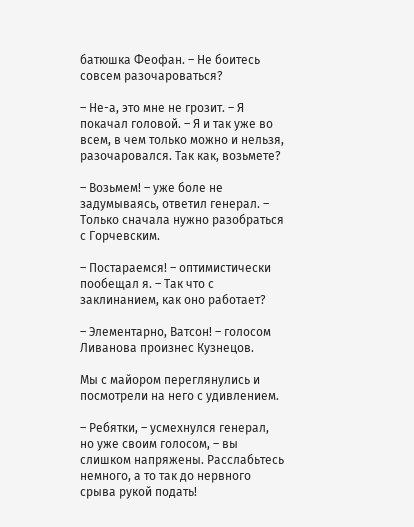батюшка Феофан. – Не боитесь совсем разочароваться?

– Не-а, это мне не грозит. – Я покачал головой. – Я и так уже во всем, в чем только можно и нельзя, разочаровался. Так как, возьмете?

– Возьмем! – уже боле не задумываясь, ответил генерал. – Только сначала нужно разобраться с Горчевским.

– Постараемся! – оптимистически пообещал я. – Так что с заклинанием, как оно работает?

– Элементарно, Ватсон! – голосом Ливанова произнес Кузнецов.

Мы с майором переглянулись и посмотрели на него с удивлением.

– Ребятки, – усмехнулся генерал, но уже своим голосом, – вы слишком напряжены. Расслабьтесь немного, а то так до нервного срыва рукой подать!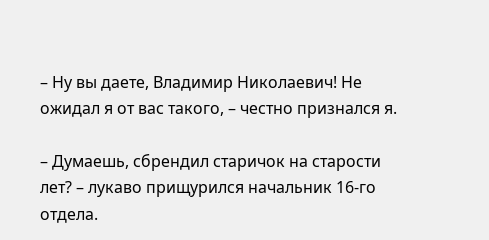– Ну вы даете, Владимир Николаевич! Не ожидал я от вас такого, – честно признался я.

– Думаешь, сбрендил старичок на старости лет? – лукаво прищурился начальник 16-го отдела.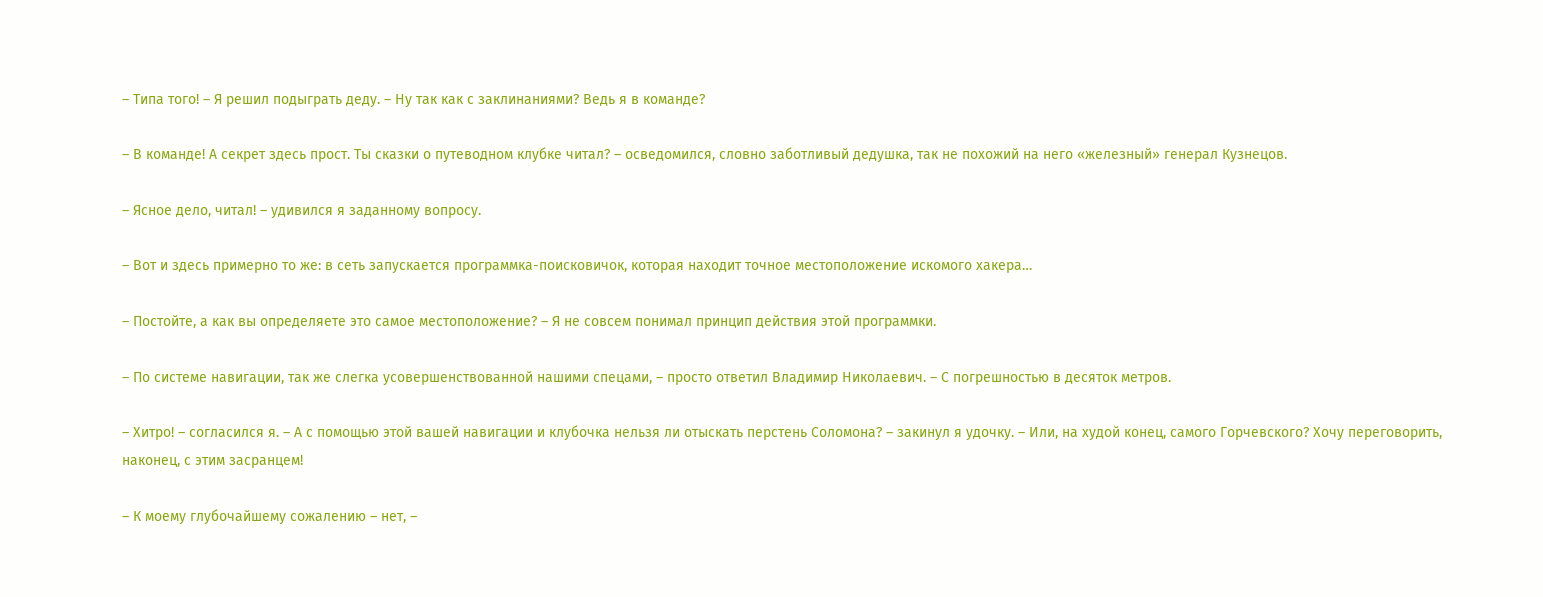– Типа того! – Я решил подыграть деду. – Ну так как с заклинаниями? Ведь я в команде?

– В команде! А секрет здесь прост. Ты сказки о путеводном клубке читал? – осведомился, словно заботливый дедушка, так не похожий на него «железный» генерал Кузнецов.

– Ясное дело, читал! – удивился я заданному вопросу.

– Вот и здесь примерно то же: в сеть запускается программка-поисковичок, которая находит точное местоположение искомого хакера…

– Постойте, а как вы определяете это самое местоположение? – Я не совсем понимал принцип действия этой программки.

– По системе навигации, так же слегка усовершенствованной нашими спецами, – просто ответил Владимир Николаевич. – С погрешностью в десяток метров.

– Хитро! – согласился я. – А с помощью этой вашей навигации и клубочка нельзя ли отыскать перстень Соломона? – закинул я удочку. – Или, на худой конец, самого Горчевского? Хочу переговорить, наконец, с этим засранцем!

– К моему глубочайшему сожалению – нет, –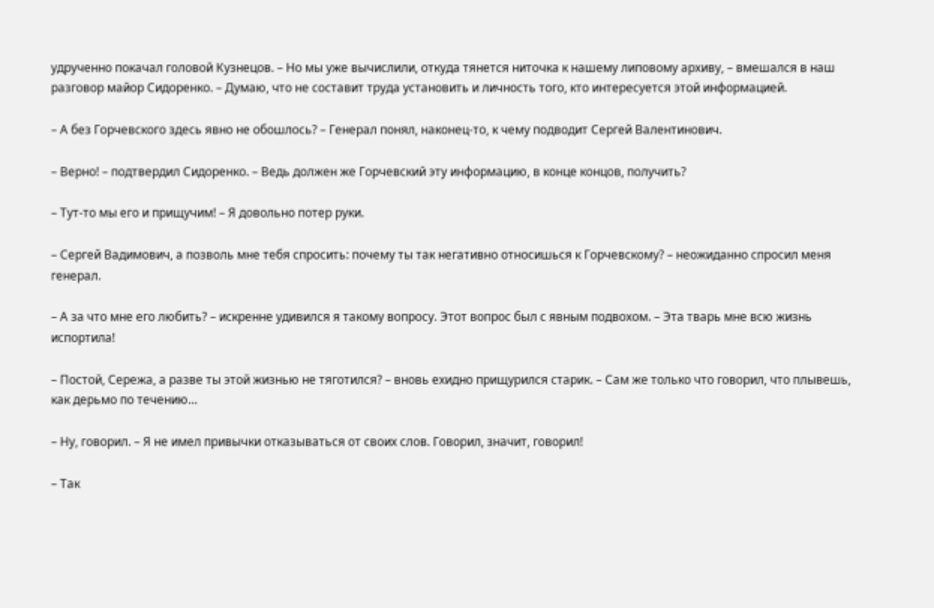удрученно покачал головой Кузнецов. – Но мы уже вычислили, откуда тянется ниточка к нашему липовому архиву, – вмешался в наш разговор майор Сидоренко. – Думаю, что не составит труда установить и личность того, кто интересуется этой информацией.

– А без Горчевского здесь явно не обошлось? – Генерал понял, наконец-то, к чему подводит Сергей Валентинович.

– Верно! – подтвердил Сидоренко. – Ведь должен же Горчевский эту информацию, в конце концов, получить?

– Тут-то мы его и прищучим! – Я довольно потер руки.

– Сергей Вадимович, а позволь мне тебя спросить: почему ты так негативно относишься к Горчевскому? – неожиданно спросил меня генерал.

– А за что мне его любить? – искренне удивился я такому вопросу. Этот вопрос был с явным подвохом. – Эта тварь мне всю жизнь испортила!

– Постой, Сережа, а разве ты этой жизнью не тяготился? – вновь ехидно прищурился старик. – Сам же только что говорил, что плывешь, как дерьмо по течению…

– Ну, говорил. – Я не имел привычки отказываться от своих слов. Говорил, значит, говорил!

– Так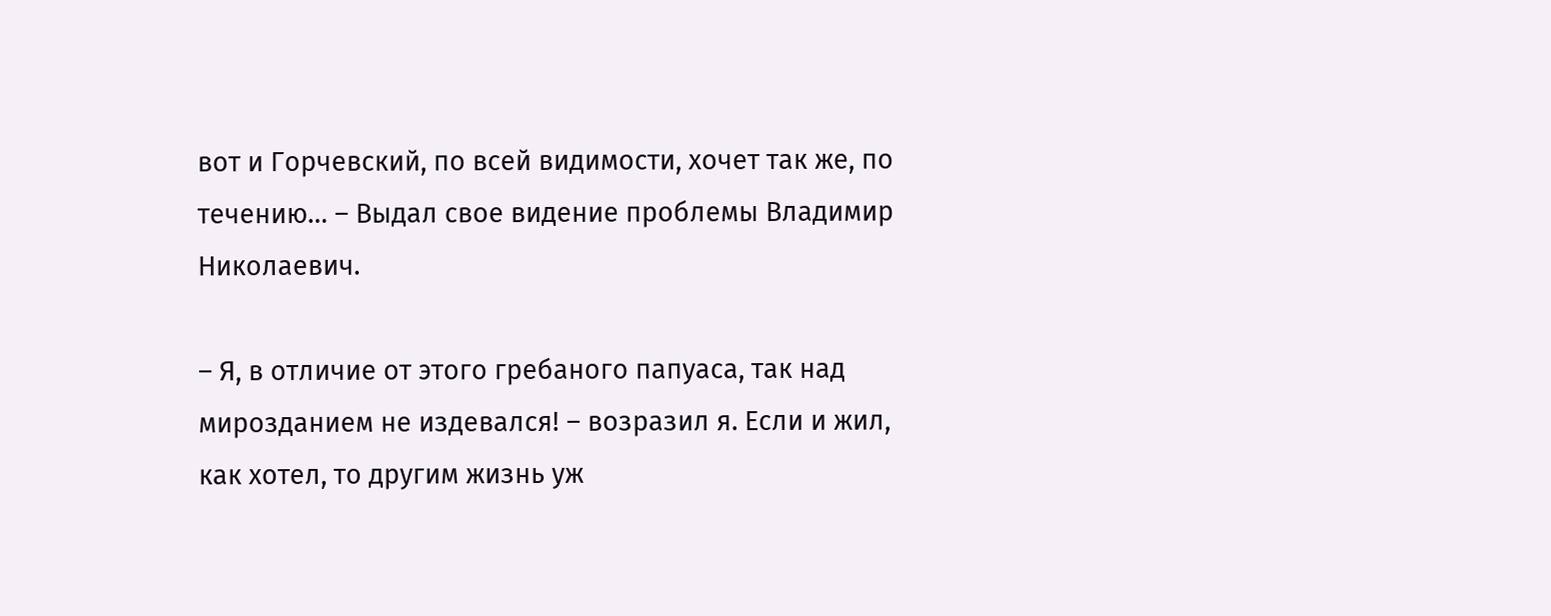вот и Горчевский, по всей видимости, хочет так же, по течению… – Выдал свое видение проблемы Владимир Николаевич.

– Я, в отличие от этого гребаного папуаса, так над мирозданием не издевался! – возразил я. Если и жил, как хотел, то другим жизнь уж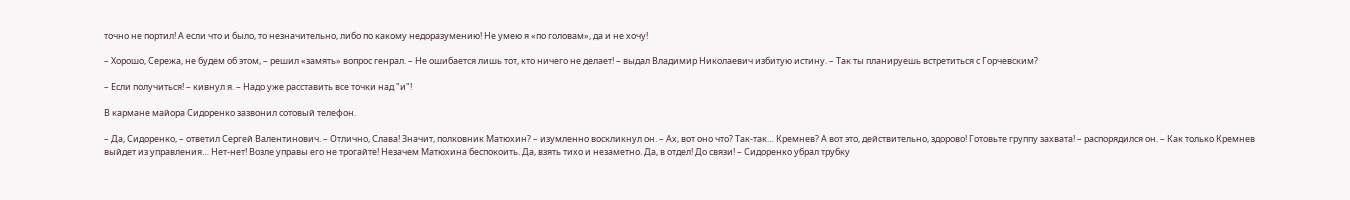точно не портил! А если что и было, то незначительно, либо по какому недоразумению! Не умею я «по головам», да и не хочу!

– Хорошо, Сережа, не будем об этом, – решил «замять» вопрос генрал. – Не ошибается лишь тот, кто ничего не делает! – выдал Владимир Николаевич избитую истину. – Так ты планируешь встретиться с Горчевским?

– Если получиться! – кивнул я. – Надо уже расставить все точки над "и"!

В кармане майора Сидоренко зазвонил сотовый телефон.

– Да, Сидоренко, – ответил Сергей Валентинович. – Отлично, Слава! Значит, полковник Матюхин? – изумленно воскликнул он. – Ах, вот оно что? Так-так… Кремнев? А вот это, действительно, здорово! Готовьте группу захвата! – распорядился он. – Как только Кремнев выйдет из управления… Нет-нет! Возле управы его не трогайте! Незачем Матюхина беспокоить. Да, взять тихо и незаметно. Да, в отдел! До связи! – Сидоренко убрал трубку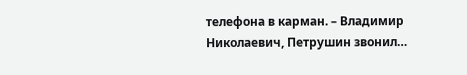телефона в карман. – Владимир Николаевич, Петрушин звонил…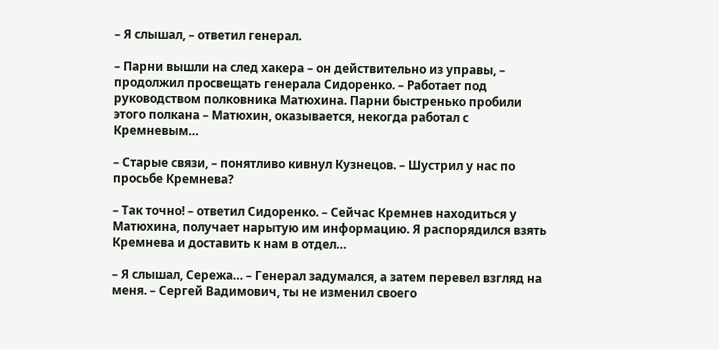– Я слышал, – ответил генерал.

– Парни вышли на след хакера – он действительно из управы, – продолжил просвещать генерала Сидоренко. – Работает под руководством полковника Матюхина. Парни быстренько пробили этого полкана – Матюхин, оказывается, некогда работал с Кремневым…

– Старые связи, – понятливо кивнул Кузнецов. – Шустрил у нас по просьбе Кремнева?

– Так точно! – ответил Сидоренко. – Сейчас Кремнев находиться у Матюхина, получает нарытую им информацию. Я распорядился взять Кремнева и доставить к нам в отдел…

– Я слышал, Сережа… – Генерал задумался, а затем перевел взгляд на меня. – Сергей Вадимович, ты не изменил своего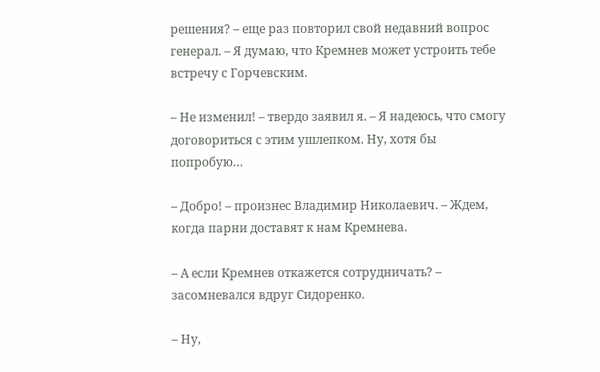решения? – еще раз повторил свой недавний вопрос генерал. – Я думаю, что Кремнев может устроить тебе встречу с Горчевским.

– Не изменил! – твердо заявил я. – Я надеюсь, что смогу договориться с этим ушлепком. Ну, хотя бы попробую…

– Добро! – произнес Владимир Николаевич. – Ждем, когда парни доставят к нам Кремнева.

– А если Кремнев откажется сотрудничать? – засомневался вдруг Сидоренко.

– Ну,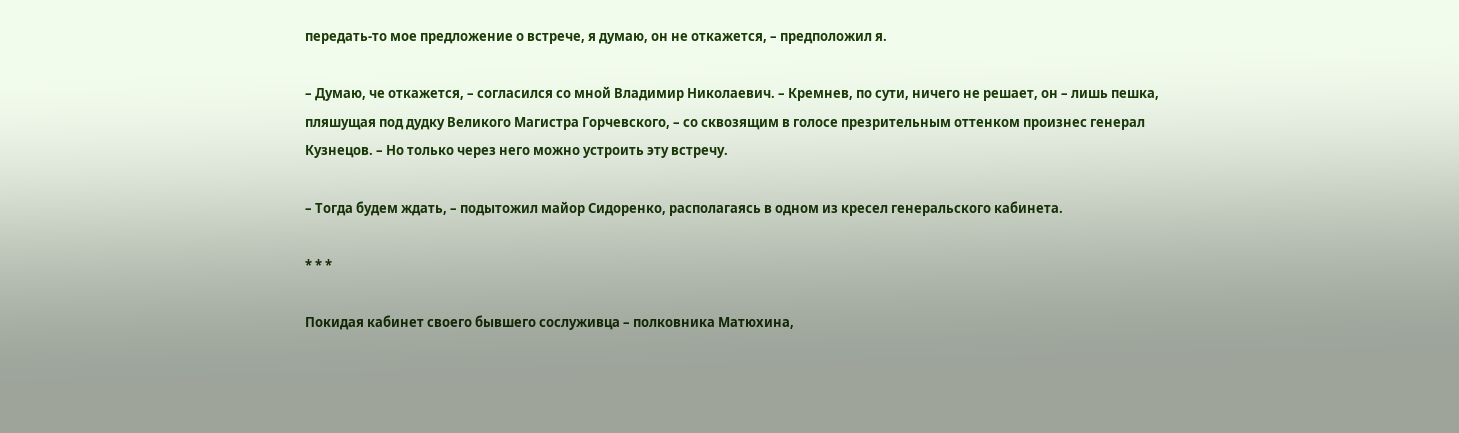передать-то мое предложение о встрече, я думаю, он не откажется, – предположил я.

– Думаю, че откажется, – согласился со мной Владимир Николаевич. – Кремнев, по сути, ничего не решает, он – лишь пешка, пляшущая под дудку Великого Магистра Горчевского, – со сквозящим в голосе презрительным оттенком произнес генерал Кузнецов. – Но только через него можно устроить эту встречу.

– Тогда будем ждать, – подытожил майор Сидоренко, располагаясь в одном из кресел генеральского кабинета.

* * *

Покидая кабинет своего бывшего сослуживца – полковника Матюхина,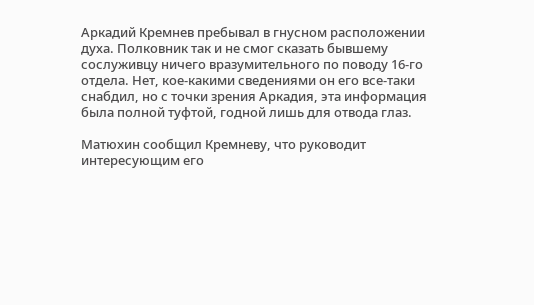Аркадий Кремнев пребывал в гнусном расположении духа. Полковник так и не смог сказать бывшему сослуживцу ничего вразумительного по поводу 16-го отдела. Нет, кое-какими сведениями он его все-таки снабдил, но с точки зрения Аркадия, эта информация была полной туфтой, годной лишь для отвода глаз.

Матюхин сообщил Кремневу, что руководит интересующим его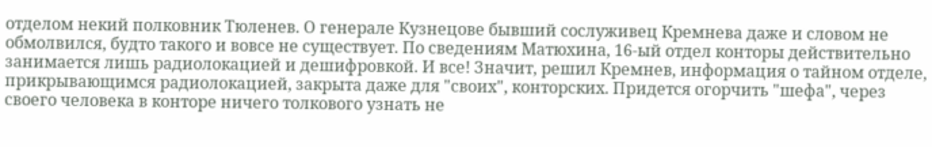отделом некий полковник Тюленев. О генерале Кузнецове бывший сослуживец Кремнева даже и словом не обмолвился, будто такого и вовсе не существует. По сведениям Матюхина, 16-ый отдел конторы действительно занимается лишь радиолокацией и дешифровкой. И все! Значит, решил Кремнев, информация о тайном отделе, прикрывающимся радиолокацией, закрыта даже для "своих", конторских. Придется огорчить "шефа", через своего человека в конторе ничего толкового узнать не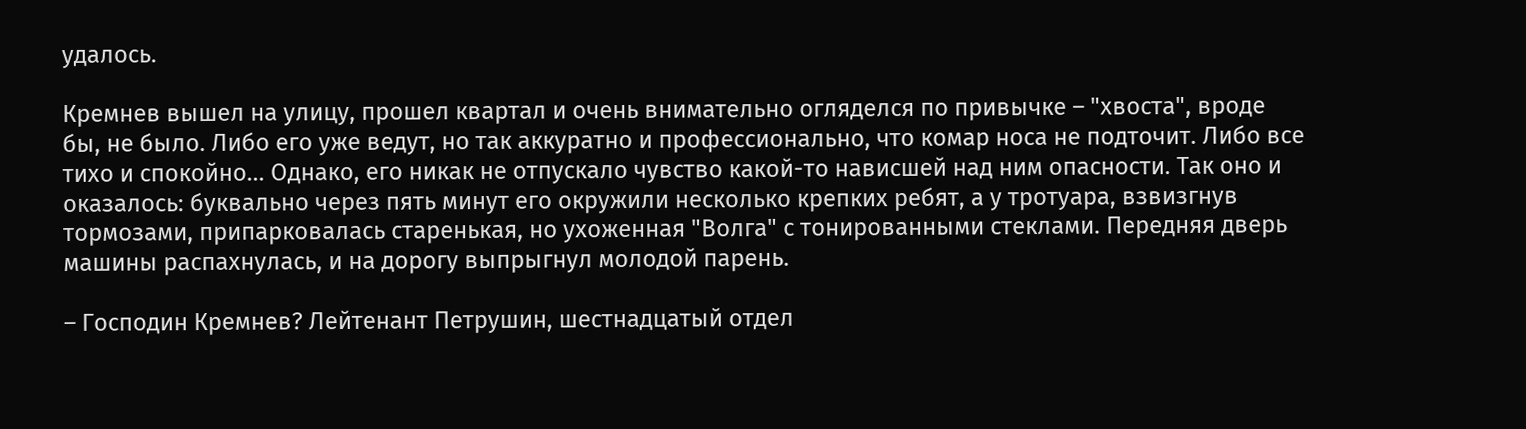удалось.

Кремнев вышел на улицу, прошел квартал и очень внимательно огляделся по привычке – "хвоста", вроде бы, не было. Либо его уже ведут, но так аккуратно и профессионально, что комар носа не подточит. Либо все тихо и спокойно… Однако, его никак не отпускало чувство какой-то нависшей над ним опасности. Так оно и оказалось: буквально через пять минут его окружили несколько крепких ребят, а у тротуара, взвизгнув тормозами, припарковалась старенькая, но ухоженная "Волга" с тонированными стеклами. Передняя дверь машины распахнулась, и на дорогу выпрыгнул молодой парень.

– Господин Кремнев? Лейтенант Петрушин, шестнадцатый отдел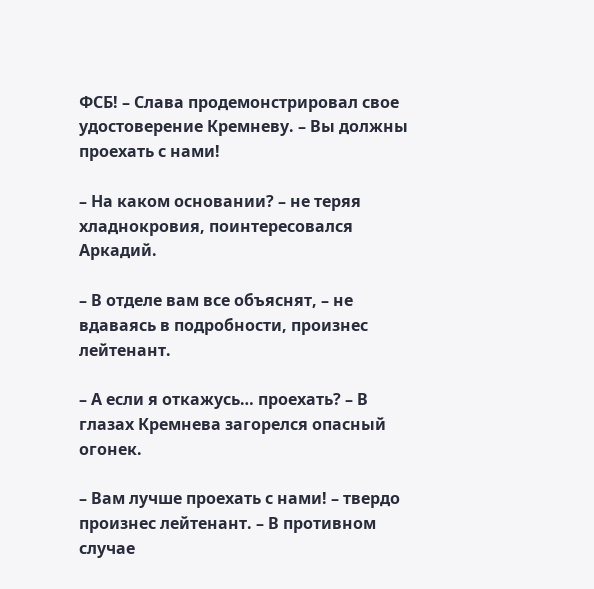ФСБ! – Слава продемонстрировал свое удостоверение Кремневу. – Вы должны проехать с нами!

– На каком основании? – не теряя хладнокровия, поинтересовался Аркадий.

– В отделе вам все объяснят, – не вдаваясь в подробности, произнес лейтенант.

– А если я откажусь… проехать? – В глазах Кремнева загорелся опасный огонек.

– Вам лучше проехать с нами! – твердо произнес лейтенант. – В противном случае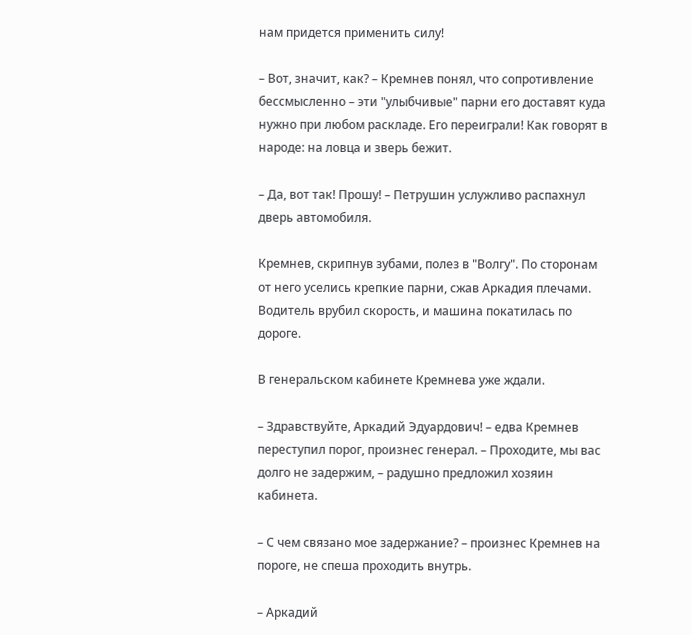нам придется применить силу!

– Вот, значит, как? – Кремнев понял, что сопротивление бессмысленно – эти "улыбчивые" парни его доставят куда нужно при любом раскладе. Его переиграли! Как говорят в народе: на ловца и зверь бежит.

– Да, вот так! Прошу! – Петрушин услужливо распахнул дверь автомобиля.

Кремнев, скрипнув зубами, полез в "Волгу". По сторонам от него уселись крепкие парни, сжав Аркадия плечами. Водитель врубил скорость, и машина покатилась по дороге.

В генеральском кабинете Кремнева уже ждали.

– Здравствуйте, Аркадий Эдуардович! – едва Кремнев переступил порог, произнес генерал. – Проходите, мы вас долго не задержим, – радушно предложил хозяин кабинета.

– С чем связано мое задержание? – произнес Кремнев на пороге, не спеша проходить внутрь.

– Аркадий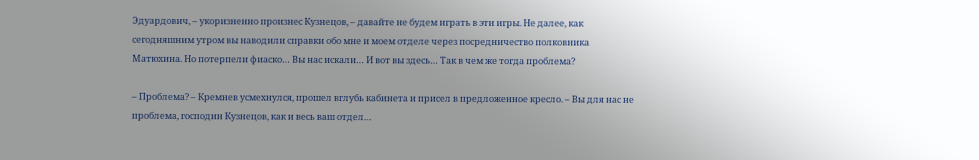Эдуардович, – укоризненно произнес Кузнецов, – давайте не будем играть в эти игры. Не далее, как сегодняшним утром вы наводили справки обо мне и моем отделе через посредничество полковника Матюхина. Но потерпели фиаско… Вы нас искали… И вот вы здесь… Так в чем же тогда проблема?

– Проблема? – Кремнев усмехнулся, прошел вглубь кабинета и присел в предложенное кресло. – Вы для нас не проблема, господин Кузнецов, как и весь ваш отдел…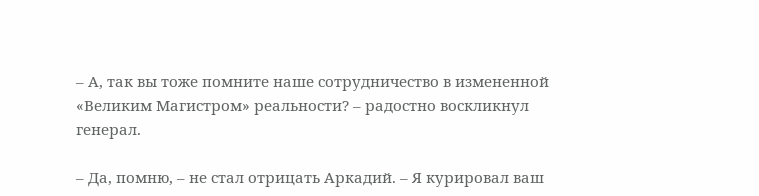– А, так вы тоже помните наше сотрудничество в измененной «Великим Магистром» реальности? – радостно воскликнул генерал.

– Да, помню, – не стал отрицать Аркадий. – Я курировал ваш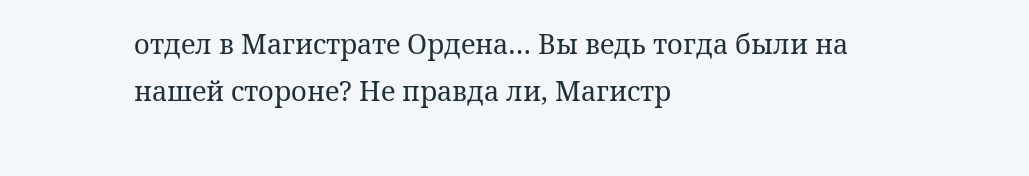отдел в Магистрате Ордена… Вы ведь тогда были на нашей стороне? Не правда ли, Магистр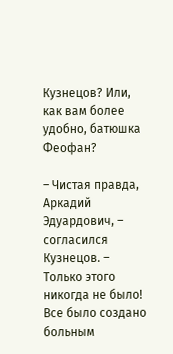Кузнецов? Или, как вам более удобно, батюшка Феофан?

– Чистая правда, Аркадий Эдуардович, – согласился Кузнецов. – Только этого никогда не было! Все было создано больным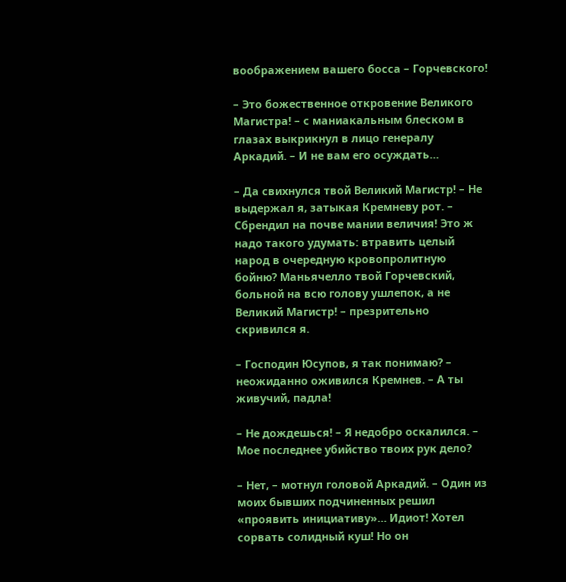воображением вашего босса – Горчевского!

– Это божественное откровение Великого Магистра! – с маниакальным блеском в глазах выкрикнул в лицо генералу Аркадий. – И не вам его осуждать…

– Да свихнулся твой Великий Магистр! – Не выдержал я, затыкая Кремневу рот. – Сбрендил на почве мании величия! Это ж надо такого удумать: втравить целый народ в очередную кровопролитную бойню? Маньячелло твой Горчевский, больной на всю голову ушлепок, а не Великий Магистр! – презрительно скривился я.

– Господин Юсупов, я так понимаю? – неожиданно оживился Кремнев. – А ты живучий, падла!

– Не дождешься! – Я недобро оскалился. – Мое последнее убийство твоих рук дело?

– Нет, – мотнул головой Аркадий. – Один из моих бывших подчиненных решил «проявить инициативу»… Идиот! Хотел сорвать солидный куш! Но он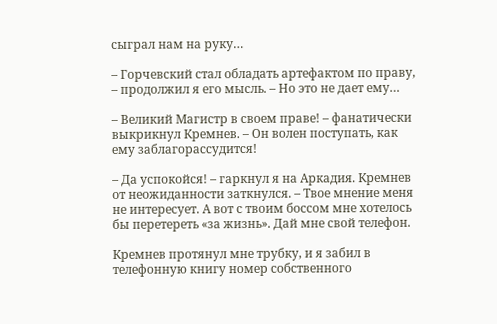сыграл нам на руку…

– Горчевский стал обладать артефактом по праву, – продолжил я его мысль. – Но это не дает ему…

– Великий Магистр в своем праве! – фанатически выкрикнул Кремнев. – Он волен поступать, как ему заблагорассудится!

– Да успокойся! – гаркнул я на Аркадия. Кремнев от неожиданности заткнулся. – Твое мнение меня не интересует. А вот с твоим боссом мне хотелось бы перетереть «за жизнь». Дай мне свой телефон.

Кремнев протянул мне трубку, и я забил в телефонную книгу номер собственного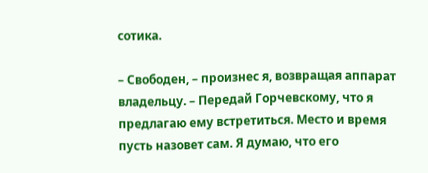сотика.

– Свободен, – произнес я, возвращая аппарат владельцу. – Передай Горчевскому, что я предлагаю ему встретиться. Место и время пусть назовет сам. Я думаю, что его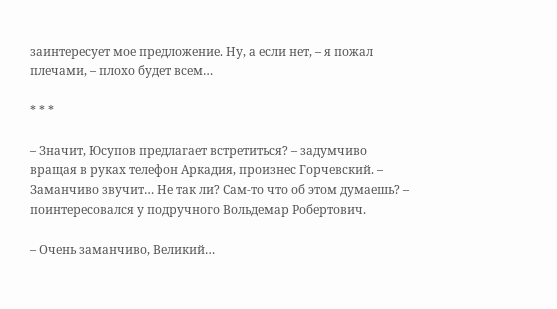заинтересует мое предложение. Ну, а если нет, – я пожал плечами, – плохо будет всем…

* * *

– Значит, Юсупов предлагает встретиться? – задумчиво вращая в руках телефон Аркадия, произнес Горчевский. – Заманчиво звучит… Не так ли? Сам-то что об этом думаешь? – поинтересовался у подручного Вольдемар Робертович.

– Очень заманчиво, Великий…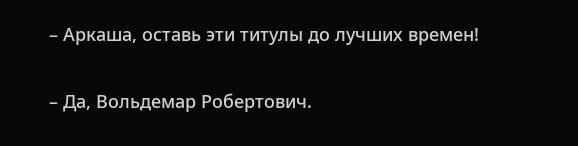– Аркаша, оставь эти титулы до лучших времен!

– Да, Вольдемар Робертович.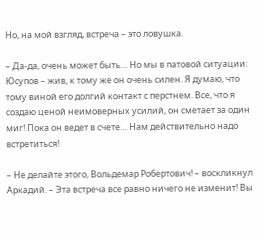Но, на мой взгляд, встреча – это ловушка.

– Да-да, очень может быть… Но мы в патовой ситуации: Юсупов – жив, к тому же он очень силен. Я думаю, что тому виной его долгий контакт с перстнем. Все, что я создаю ценой неимоверных усилий, он сметает за один миг! Пока он ведет в счете… Нам действительно надо встретиться!

– Не делайте этого, Вольдемар Робертович! – воскликнул Аркадий. – Эта встреча все равно ничего не изменит! Вы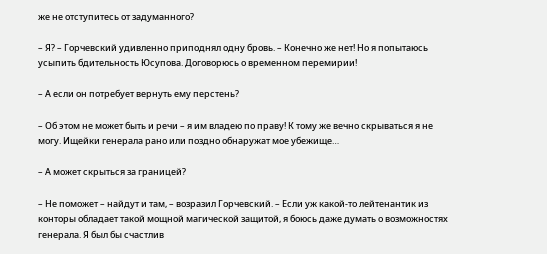же не отступитесь от задуманного?

– Я? – Горчевский удивленно приподнял одну бровь. – Конечно же нет! Но я попытаюсь усыпить бдительность Юсупова. Договорюсь о временном перемирии!

– А если он потребует вернуть ему перстень?

– Об этом не может быть и речи – я им владею по праву! К тому же вечно скрываться я не могу. Ищейки генерала рано или поздно обнаружат мое убежище…

– А может скрыться за границей?

– Не поможет – найдут и там, – возразил Горчевский. – Если уж какой-то лейтенантик из конторы обладает такой мощной магической защитой, я боюсь даже думать о возможностях генерала. Я был бы счастлив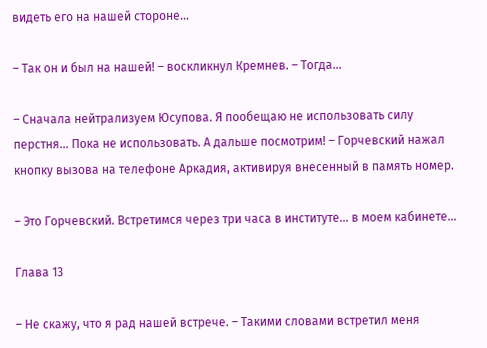видеть его на нашей стороне…

– Так он и был на нашей! – воскликнул Кремнев. – Тогда…

– Сначала нейтрализуем Юсупова. Я пообещаю не использовать силу перстня… Пока не использовать. А дальше посмотрим! – Горчевский нажал кнопку вызова на телефоне Аркадия, активируя внесенный в память номер.

– Это Горчевский. Встретимся через три часа в институте… в моем кабинете…

Глава 13

– Не скажу, что я рад нашей встрече. – Такими словами встретил меня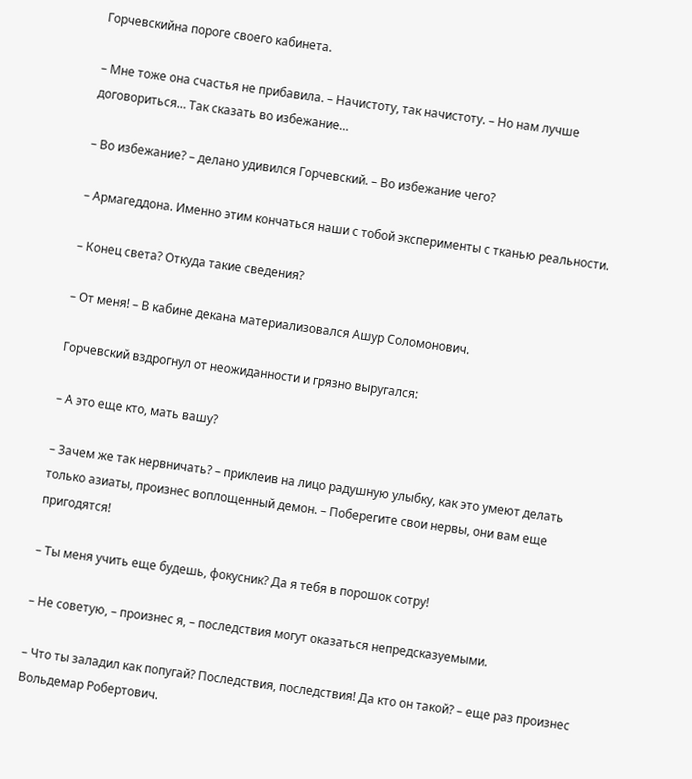Горчевскийна пороге своего кабинета.

– Мне тоже она счастья не прибавила. – Начистоту, так начистоту. – Но нам лучше договориться… Так сказать во избежание…

– Во избежание? – делано удивился Горчевский. – Во избежание чего?

– Армагеддона. Именно этим кончаться наши с тобой эксперименты с тканью реальности.

– Конец света? Откуда такие сведения?

– От меня! – В кабине декана материализовался Ашур Соломонович.

Горчевский вздрогнул от неожиданности и грязно выругался:

– А это еще кто, мать вашу?

– Зачем же так нервничать? – приклеив на лицо радушную улыбку, как это умеют делать только азиаты, произнес воплощенный демон. – Поберегите свои нервы, они вам еще пригодятся!

– Ты меня учить еще будешь, фокусник? Да я тебя в порошок сотру!

– Не советую, – произнес я, – последствия могут оказаться непредсказуемыми.

– Что ты заладил как попугай? Последствия, последствия! Да кто он такой? – еще раз произнес Вольдемар Робертович.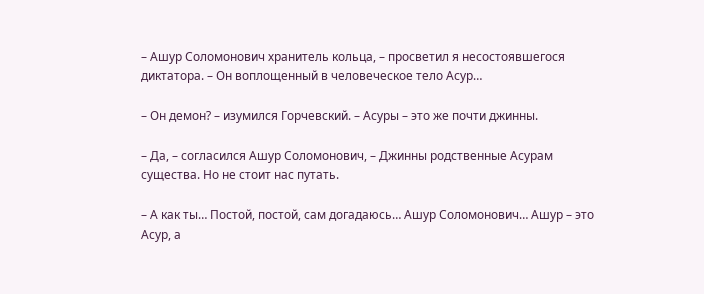– Ашур Соломонович хранитель кольца, – просветил я несостоявшегося диктатора. – Он воплощенный в человеческое тело Асур…

– Он демон? – изумился Горчевский. – Асуры – это же почти джинны.

– Да, – согласился Ашур Соломонович, – Джинны родственные Асурам существа. Но не стоит нас путать.

– А как ты… Постой, постой, сам догадаюсь… Ашур Соломонович… Ашур – это Асур, а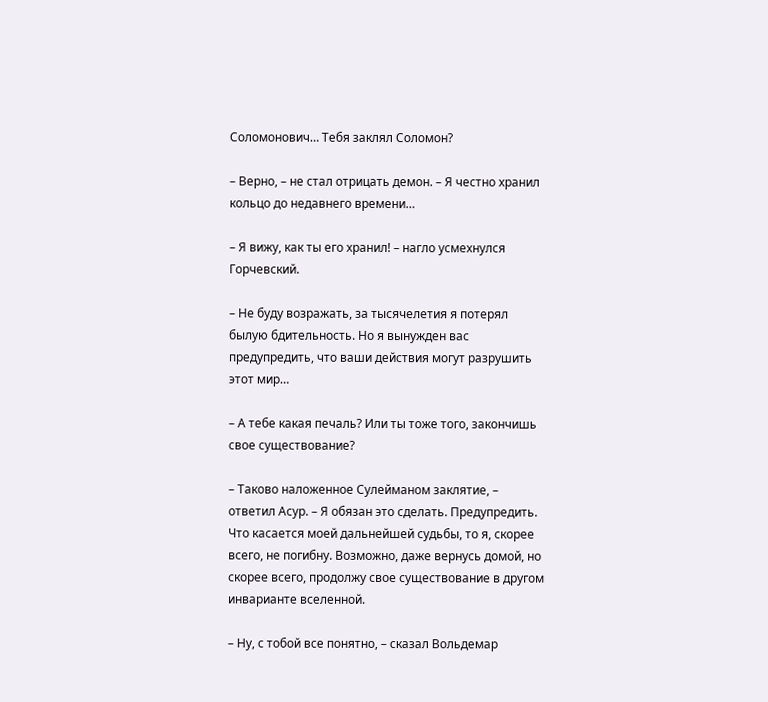Соломонович… Тебя заклял Соломон?

– Верно, – не стал отрицать демон. – Я честно хранил кольцо до недавнего времени…

– Я вижу, как ты его хранил! – нагло усмехнулся Горчевский.

– Не буду возражать, за тысячелетия я потерял былую бдительность. Но я вынужден вас предупредить, что ваши действия могут разрушить этот мир…

– А тебе какая печаль? Или ты тоже того, закончишь свое существование?

– Таково наложенное Сулейманом заклятие, – ответил Асур. – Я обязан это сделать. Предупредить. Что касается моей дальнейшей судьбы, то я, скорее всего, не погибну. Возможно, даже вернусь домой, но скорее всего, продолжу свое существование в другом инварианте вселенной.

– Ну, с тобой все понятно, – сказал Вольдемар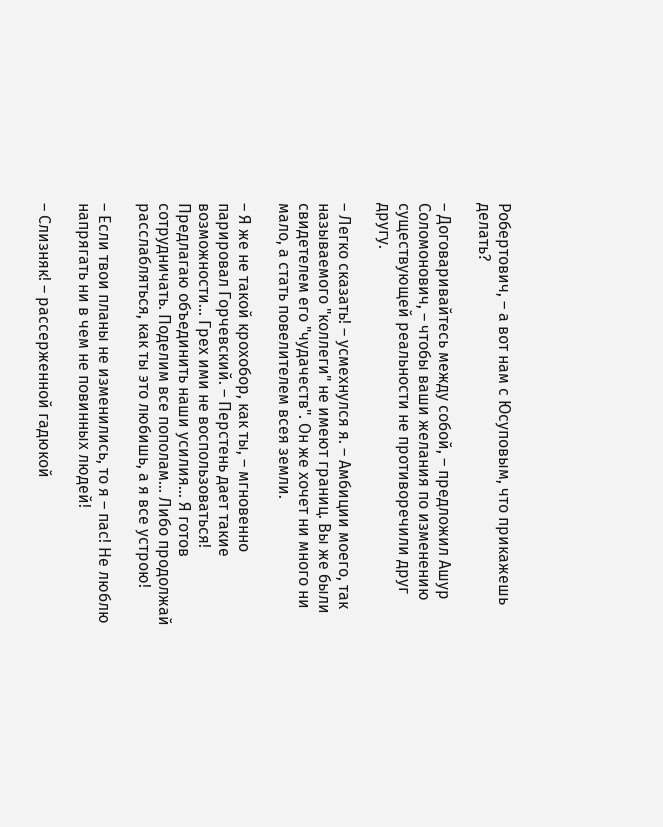Робертович, – а вот нам с Юсуповым, что прикажешь делать?

– Договаривайтесь между собой, – предложил Ашур Соломонович, – чтобы ваши желания по изменению существующей реальности не противоречили друг другу.

– Легко сказать! – усмехнулся я. – Амбиции моего, так называемого "коллеги" не имеют границ. Вы же были свидетелем его "чудачеств". Он же хочет ни много ни мало, а стать повелителем всея земли.

– Я же не такой крохобор, как ты, – мгновенно парировал Горчевский. – Перстень дает такие возможности… Грех ими не воспользоваться! Предлагаю объединить наши усилия… Я готов сотрудничать. Поделим все пополам… Либо продолжай расслабляться, как ты это любишь, а я все устрою!

– Если твои планы не изменились, то я – пас! Не люблю напрягать ни в чем не повинных людей!

– Слизняк! – рассерженной гадюкой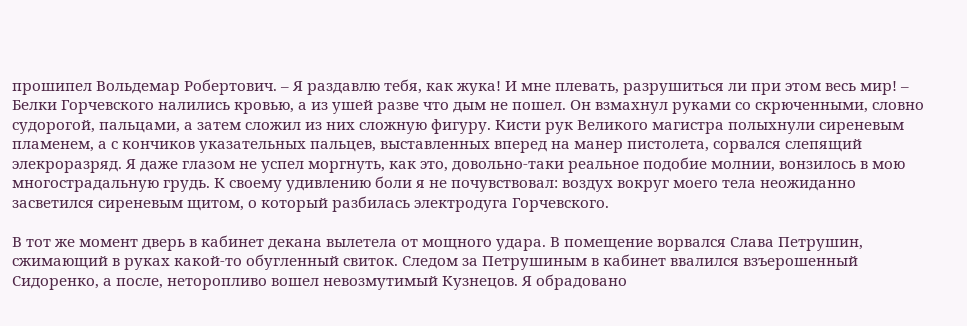прошипел Вольдемар Робертович. – Я раздавлю тебя, как жука! И мне плевать, разрушиться ли при этом весь мир! – Белки Горчевского налились кровью, а из ушей разве что дым не пошел. Он взмахнул руками со скрюченными, словно судорогой, пальцами, а затем сложил из них сложную фигуру. Кисти рук Великого магистра полыхнули сиреневым пламенем, а с кончиков указательных пальцев, выставленных вперед на манер пистолета, сорвался слепящий элекроразряд. Я даже глазом не успел моргнуть, как это, довольно-таки реальное подобие молнии, вонзилось в мою многострадальную грудь. К своему удивлению боли я не почувствовал: воздух вокруг моего тела неожиданно засветился сиреневым щитом, о который разбилась электродуга Горчевского.

В тот же момент дверь в кабинет декана вылетела от мощного удара. В помещение ворвался Слава Петрушин, сжимающий в руках какой-то обугленный свиток. Следом за Петрушиным в кабинет ввалился взъерошенный Сидоренко, а после, неторопливо вошел невозмутимый Кузнецов. Я обрадовано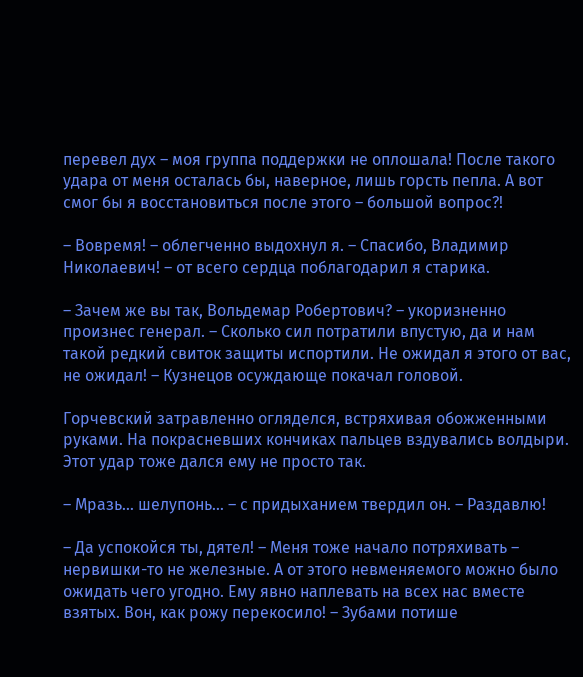перевел дух – моя группа поддержки не оплошала! После такого удара от меня осталась бы, наверное, лишь горсть пепла. А вот смог бы я восстановиться после этого – большой вопрос?!

– Вовремя! – облегченно выдохнул я. – Спасибо, Владимир Николаевич! – от всего сердца поблагодарил я старика.

– Зачем же вы так, Вольдемар Робертович? – укоризненно произнес генерал. – Сколько сил потратили впустую, да и нам такой редкий свиток защиты испортили. Не ожидал я этого от вас, не ожидал! – Кузнецов осуждающе покачал головой.

Горчевский затравленно огляделся, встряхивая обожженными руками. На покрасневших кончиках пальцев вздувались волдыри. Этот удар тоже дался ему не просто так.

– Мразь… шелупонь… – с придыханием твердил он. – Раздавлю!

– Да успокойся ты, дятел! – Меня тоже начало потряхивать – нервишки-то не железные. А от этого невменяемого можно было ожидать чего угодно. Ему явно наплевать на всех нас вместе взятых. Вон, как рожу перекосило! – Зубами потише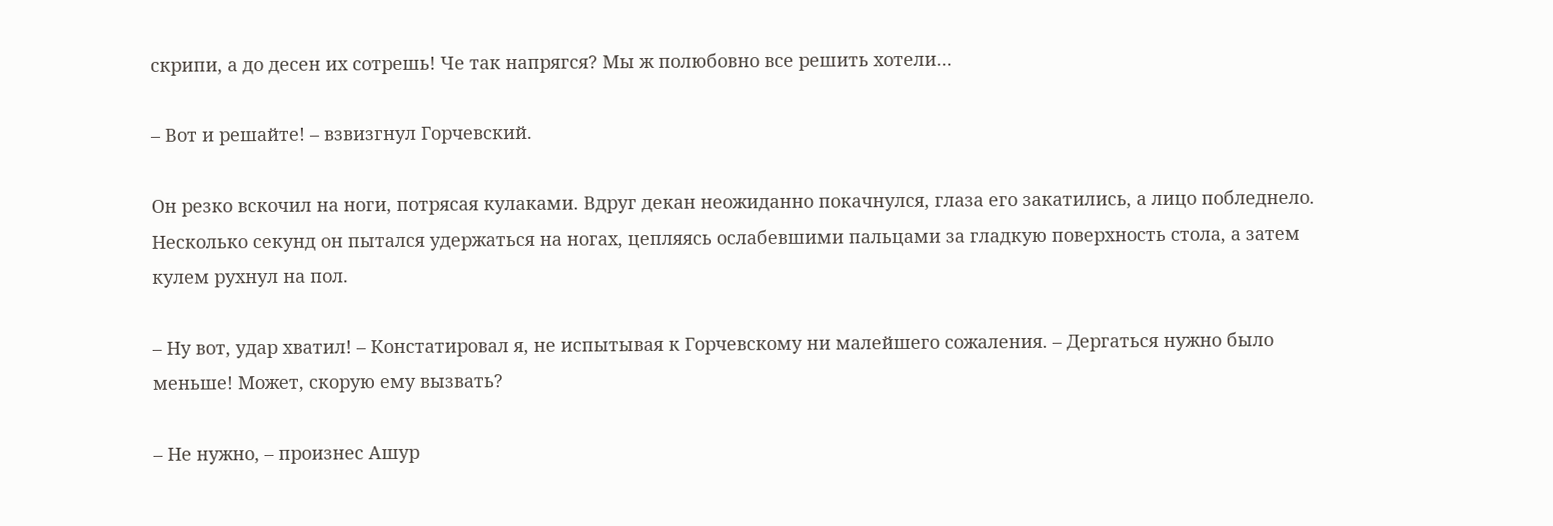скрипи, а до десен их сотрешь! Че так напрягся? Мы ж полюбовно все решить хотели…

– Вот и решайте! – взвизгнул Горчевский.

Он резко вскочил на ноги, потрясая кулаками. Вдруг декан неожиданно покачнулся, глаза его закатились, а лицо побледнело. Несколько секунд он пытался удержаться на ногах, цепляясь ослабевшими пальцами за гладкую поверхность стола, а затем кулем рухнул на пол.

– Ну вот, удар хватил! – Констатировал я, не испытывая к Горчевскому ни малейшего сожаления. – Дергаться нужно было меньше! Может, скорую ему вызвать?

– Не нужно, – произнес Ашур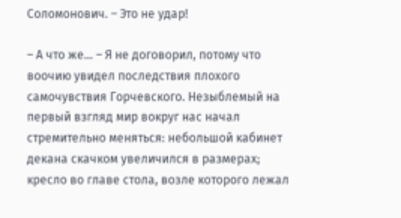Соломонович. – Это не удар!

– А что же… – Я не договорил, потому что воочию увидел последствия плохого самочувствия Горчевского. Незыблемый на первый взгляд мир вокруг нас начал стремительно меняться: небольшой кабинет декана скачком увеличился в размерах; кресло во главе стола, возле которого лежал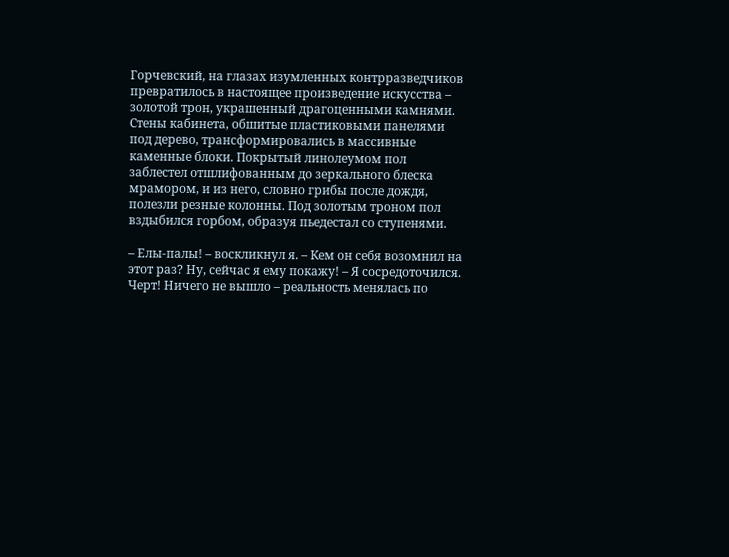Горчевский, на глазах изумленных контрразведчиков превратилось в настоящее произведение искусства – золотой трон, украшенный драгоценными камнями. Стены кабинета, обшитые пластиковыми панелями под дерево, трансформировались в массивные каменные блоки. Покрытый линолеумом пол заблестел отшлифованным до зеркального блеска мрамором, и из него, словно грибы после дождя, полезли резные колонны. Под золотым троном пол вздыбился горбом, образуя пьедестал со ступенями.

– Елы-палы! – воскликнул я. – Кем он себя возомнил на этот раз? Ну, сейчас я ему покажу! – Я сосредоточился. Черт! Ничего не вышло – реальность менялась по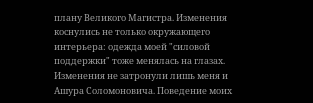плану Великого Магистра. Изменения коснулись не только окружающего интерьера: одежда моей "силовой поддержки" тоже менялась на глазах. Изменения не затронули лишь меня и Ашура Соломоновича. Поведение моих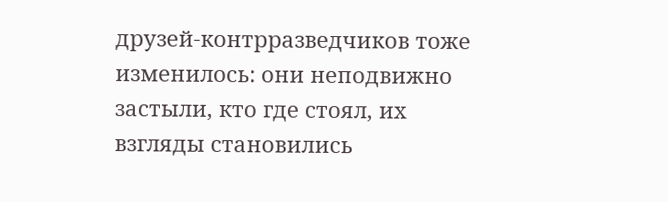друзей-контрразведчиков тоже изменилось: они неподвижно застыли, кто где стоял, их взгляды становились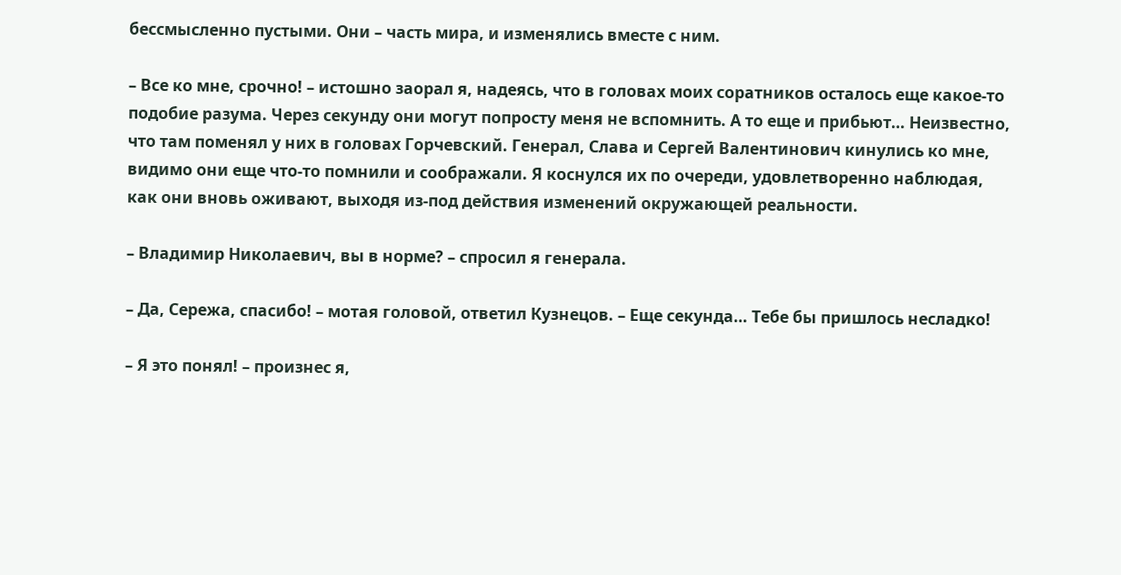бессмысленно пустыми. Они – часть мира, и изменялись вместе с ним.

– Все ко мне, срочно! – истошно заорал я, надеясь, что в головах моих соратников осталось еще какое-то подобие разума. Через секунду они могут попросту меня не вспомнить. А то еще и прибьют… Неизвестно, что там поменял у них в головах Горчевский. Генерал, Слава и Сергей Валентинович кинулись ко мне, видимо они еще что-то помнили и соображали. Я коснулся их по очереди, удовлетворенно наблюдая, как они вновь оживают, выходя из-под действия изменений окружающей реальности.

– Владимир Николаевич, вы в норме? – спросил я генерала.

– Да, Сережа, спасибо! – мотая головой, ответил Кузнецов. – Еще секунда… Тебе бы пришлось несладко!

– Я это понял! – произнес я,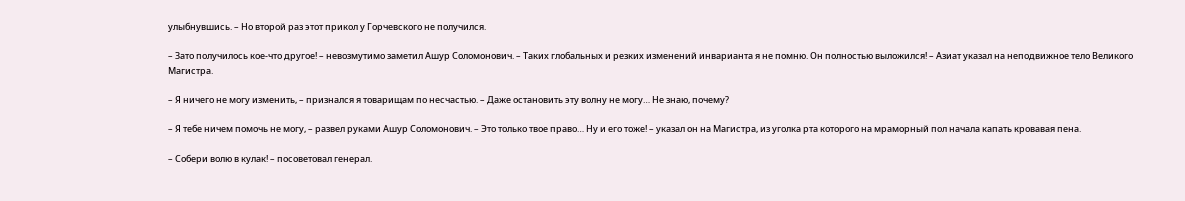улыбнувшись. – Но второй раз этот прикол у Горчевского не получился.

– Зато получилось кое-что другое! – невозмутимо заметил Ашур Соломонович. – Таких глобальных и резких изменений инварианта я не помню. Он полностью выложился! – Азиат указал на неподвижное тело Великого Магистра.

– Я ничего не могу изменить, – признался я товарищам по несчастью. – Даже остановить эту волну не могу… Не знаю, почему?

– Я тебе ничем помочь не могу, – развел руками Ашур Соломонович. – Это только твое право… Ну и его тоже! – указал он на Магистра, из уголка рта которого на мраморный пол начала капать кровавая пена.

– Собери волю в кулак! – посоветовал генерал.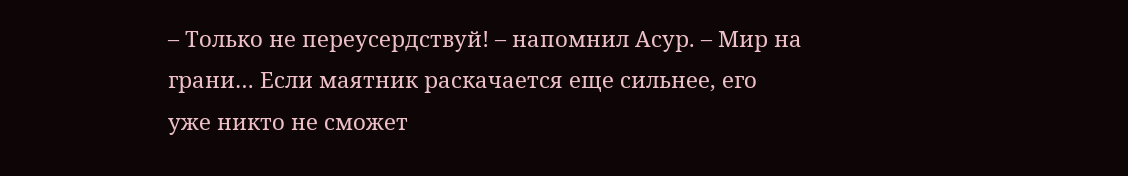– Только не переусердствуй! – напомнил Асур. – Мир на грани… Если маятник раскачается еще сильнее, его уже никто не сможет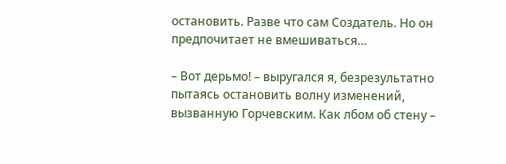остановить. Разве что сам Создатель. Но он предпочитает не вмешиваться…

– Вот дерьмо! – выругался я, безрезультатно пытаясь остановить волну изменений, вызванную Горчевским. Как лбом об стену –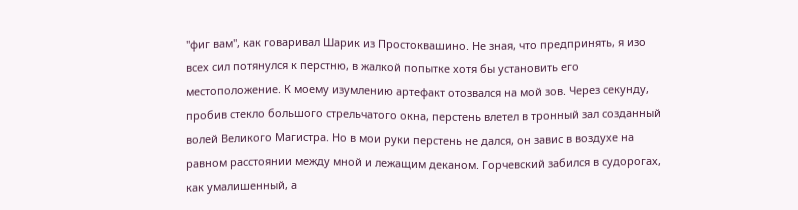"фиг вам", как говаривал Шарик из Простоквашино. Не зная, что предпринять, я изо всех сил потянулся к перстню, в жалкой попытке хотя бы установить его местоположение. К моему изумлению артефакт отозвался на мой зов. Через секунду, пробив стекло большого стрельчатого окна, перстень влетел в тронный зал созданный волей Великого Магистра. Но в мои руки перстень не дался, он завис в воздухе на равном расстоянии между мной и лежащим деканом. Горчевский забился в судорогах, как умалишенный, а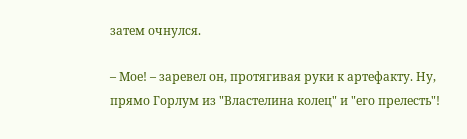затем очнулся.

– Мое! – заревел он, протягивая руки к артефакту. Ну, прямо Горлум из "Властелина колец" и "его прелесть"!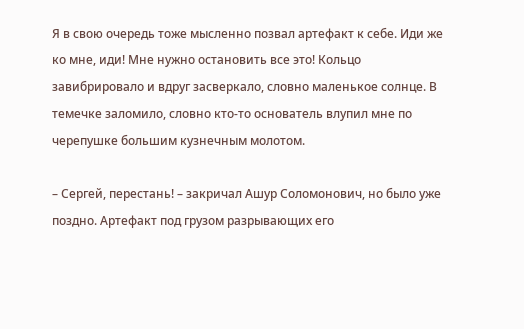Я в свою очередь тоже мысленно позвал артефакт к себе. Иди же ко мне, иди! Мне нужно остановить все это! Кольцо завибрировало и вдруг засверкало, словно маленькое солнце. В темечке заломило, словно кто-то основатель влупил мне по черепушке большим кузнечным молотом.

– Сергей, перестань! – закричал Ашур Соломонович, но было уже поздно. Артефакт под грузом разрывающих его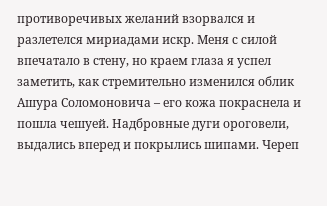противоречивых желаний взорвался и разлетелся мириадами искр. Меня с силой впечатало в стену, но краем глаза я успел заметить, как стремительно изменился облик Ашура Соломоновича – его кожа покраснела и пошла чешуей. Надбровные дуги ороговели, выдались вперед и покрылись шипами. Череп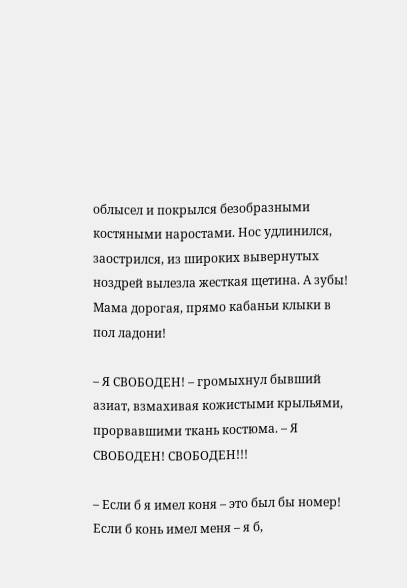облысел и покрылся безобразными костяными наростами. Нос удлинился, заострился, из широких вывернутых ноздрей вылезла жесткая щетина. А зубы! Мама дорогая, прямо кабаньи клыки в пол ладони!

– Я СВОБОДЕН! – громыхнул бывший азиат, взмахивая кожистыми крыльями, прорвавшими ткань костюма. – Я СВОБОДЕН! СВОБОДЕН!!!

– Если б я имел коня – это был бы номер! Если б конь имел меня – я б,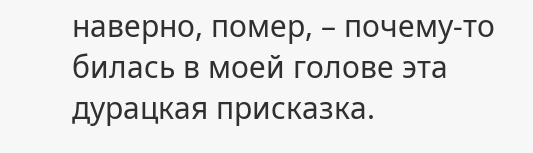наверно, помер, – почему-то билась в моей голове эта дурацкая присказка.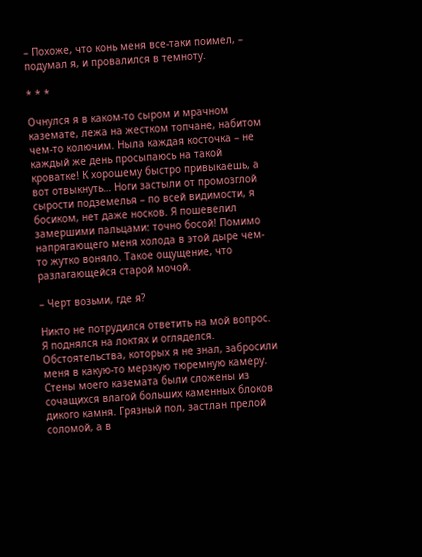– Похоже, что конь меня все-таки поимел, – подумал я, и провалился в темноту.

* * *

Очнулся я в каком-то сыром и мрачном каземате, лежа на жестком топчане, набитом чем-то колючим. Ныла каждая косточка – не каждый же день просыпаюсь на такой кроватке! К хорошему быстро привыкаешь, а вот отвыкнуть… Ноги застыли от промозглой сырости подземелья – по всей видимости, я босиком, нет даже носков. Я пошевелил замершими пальцами: точно босой! Помимо напрягающего меня холода в этой дыре чем-то жутко воняло. Такое ощущение, что разлагающейся старой мочой.

– Черт возьми, где я?

Никто не потрудился ответить на мой вопрос. Я поднялся на локтях и огляделся. Обстоятельства, которых я не знал, забросили меня в какую-то мерзкую тюремную камеру. Стены моего каземата были сложены из сочащихся влагой больших каменных блоков дикого камня. Грязный пол, застлан прелой соломой, а в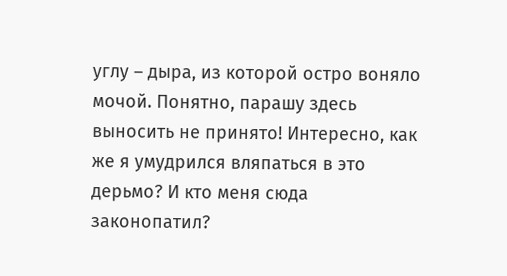углу – дыра, из которой остро воняло мочой. Понятно, парашу здесь выносить не принято! Интересно, как же я умудрился вляпаться в это дерьмо? И кто меня сюда законопатил?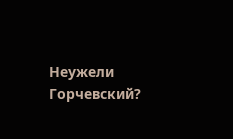Неужели Горчевский?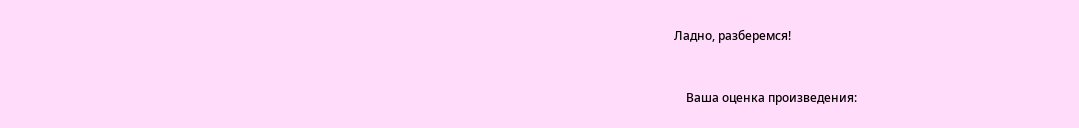Ладно, разберемся!


    Ваша оценка произведения: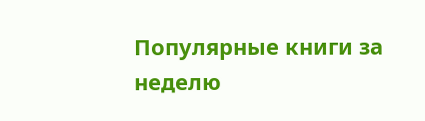Популярные книги за неделю